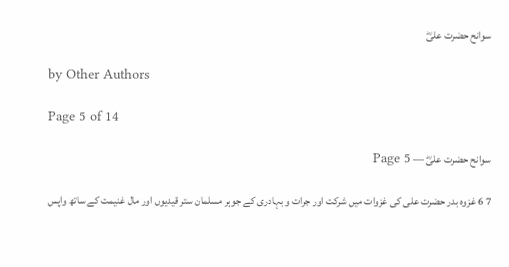سوانح حضرت علیؓ

by Other Authors

Page 5 of 14

سوانح حضرت علیؓ — Page 5

7 6 غزوہ بدر حضرت علی کی غزوات میں شرکت اور جرات و بہادری کے جوہر مسلمان ستر قیدیوں اور مال غنیمت کے ساتھ واپس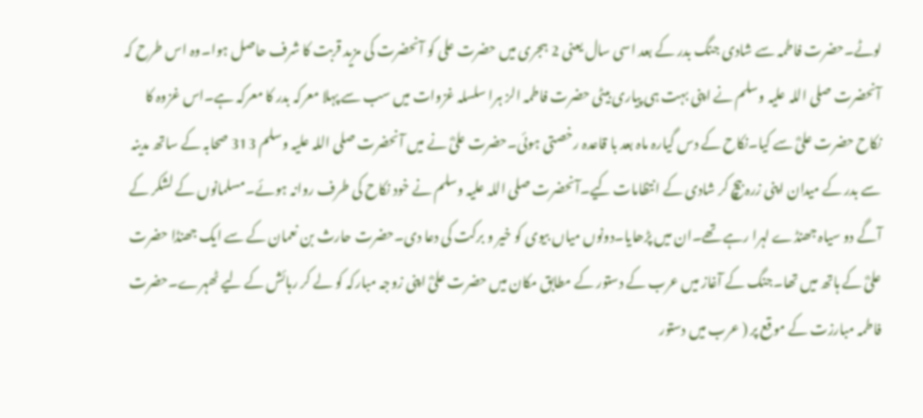لوٹے۔حضرت فاطمہ سے شادی جنگ بدر کے بعد اسی سال یعنی 2 ہجری میں حضرت علی کو آنحضرت کی مزید قربت کا شرف حاصل ہوا۔وہ اس طرح کہ آنحضرت صلی اللہ علیہ وسلم نے اپنی بہت ہی پیاری بیٹی حضرت فاطمہ الز ہرا سلسلہ غزوات میں سب سے پہلا معرکہ بدر کا معرکہ ہے۔اس غزوہ کا نکاح حضرت علیؓ سے کیا۔نکاح کے دس گیارہ ماہ بعد با قاعدہ رخصتی ہوئی۔حضرت علیؓ نے میں آنحضرت صلی اللہ علیہ وسلم 313 صحابہ کے ساتھ مدینہ سے بدر کے میدان اپنی زرہ بیچ کر شادی کے انتظامات کیے۔آنحضرت صلی اللہ علیہ وسلم نے خود نکاح کی طرف روانہ ہوئے۔مسلمانوں کے لشکر کے آگے دو سیاہ جھنڈے لہرا رہے تھے۔ان میں پڑھایا۔دونوں میاں بیوی کو خیر و برکت کی دعا دی۔حضرت حارث بن نعمان کے سے ایک جھنڈا حضرت علیؓ کے ہاتھ میں تھا۔جنگ کے آغاز میں عرب کے دستور کے مطابق مکان میں حضرت علیؓ اپنی زوجہ مبارکہ کو لے کر رہائش کے لیے ٹھہرے۔حضرت فاطمہ مبارزت کے موقع پر ( عرب میں دستور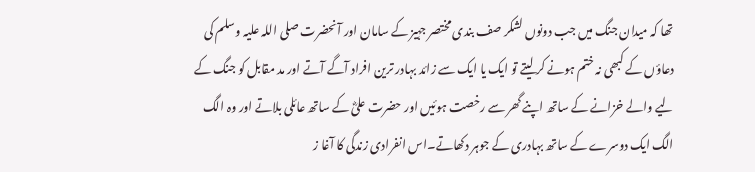تھا کہ میدان جنگ میں جب دونوں لشکر صف بندی مختصر جہیز کے سامان اور آنحضرت صلی اللہ علیہ وسلم کی دعاؤں کے کبھی نہ ختم ہونے کر لیتے تو ایک یا ایک سے زائد بہادر ترین افراد آگے آتے اور مد مقابل کو جنگ کے لیے والے خزانے کے ساتھ اپنے گھر سے رخصت ہوئیں اور حضرت علیؓ کے ساتھ عائلی بلاتے اور وہ الگ الگ ایک دوسرے کے ساتھ بہادری کے جوہر دکھاتے۔اس انفرادی زندگی کا آغا ز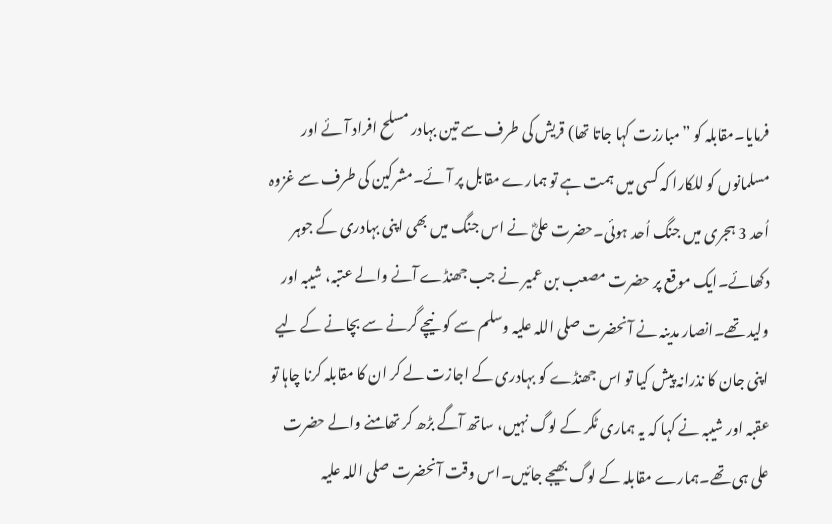فرمایا۔مقابلہ کو ”مبارزت کہا جاتا تھا) قریش کی طرف سے تین بہادر مسلح افراد آئے اور مسلمانوں کو للکارا کہ کسی میں ہمت ہے تو ہمارے مقابل پر آئے۔مشرکین کی طرف سے غزوہ اُحد 3 ہجری میں جنگ اُحد ہوئی۔حضرت علیؓ نے اس جنگ میں بھی اپنی بہادری کے جوہر دکھائے۔ایک موقع پر حضرت مصعب بن عمیر نے جب جھنڈے آنے والے عتبہ، شیبہ اور ولید تھے۔انصار مدینہ نے آنحضرت صلی اللہ علیہ وسلم سے کو نیچے گرنے سے بچانے کے لیے اپنی جان کا نذرانہ پیش کیا تو اس جھنڈے کو بہادری کے اجازت لے کر ان کا مقابلہ کرنا چاہا تو عقبہ اور شیبہ نے کہا کہ یہ ہماری ٹکر کے لوگ نہیں، ساتھ آگے بڑھ کر تھامنے والے حضرت علی ہی تھے۔ہمارے مقابلہ کے لوگ بھیجے جائیں۔اس وقت آنحضرت صلی اللہ علیہ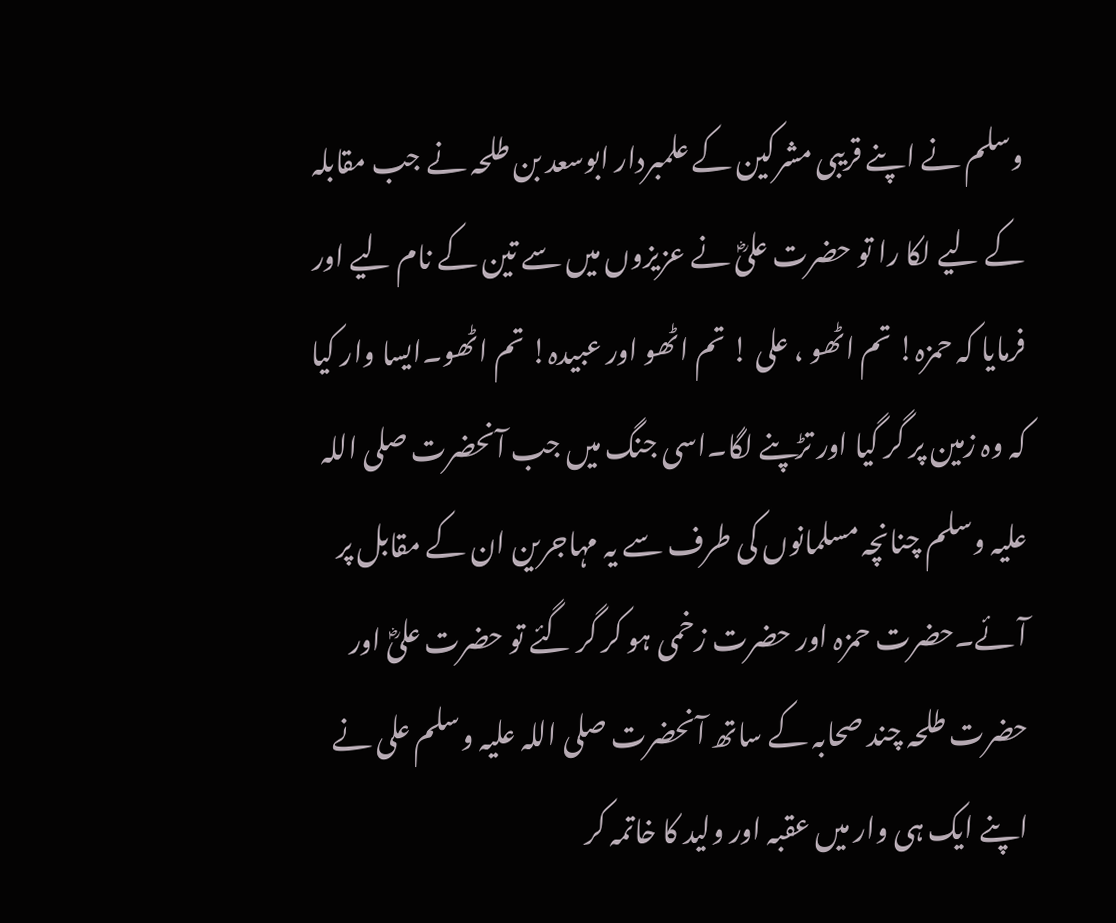وسلم نے اپنے قریبی مشرکین کے علمبردار ابوسعد بن طلحہ نے جب مقابلہ کے لیے لکا را تو حضرت علیؓ نے عزیزوں میں سے تین کے نام لیے اور فرمایا کہ حمزہ! تم اٹھو ، علی ! تم اٹھو اور عبیدہ! تم اٹھو۔ایسا وار کیا کہ وہ زمین پر گر گیا اور تڑپنے لگا۔اسی جنگ میں جب آنحضرت صلی اللہ علیہ وسلم چنانچہ مسلمانوں کی طرف سے یہ مہاجرین ان کے مقابل پر آئے۔حضرت حمزہ اور حضرت زخمی ہو کر گر گئے تو حضرت علیؓ اور حضرت طلحہ چند صحابہ کے ساتھ آنحضرت صلی اللہ علیہ وسلم علی نے اپنے ایک ہی وار میں عقبہ اور ولید کا خاتمہ کر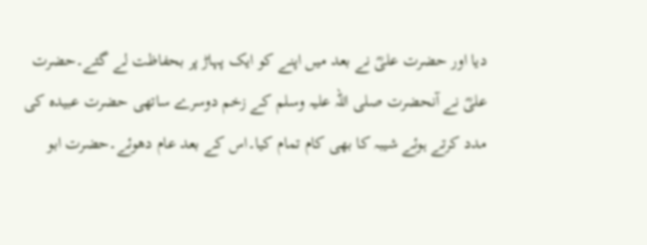دیا اور حضرت علیؓ نے بعد میں اپنے کو ایک پہاڑ پر بحفاظت لے گئے۔حضرت علیؓ نے آنحضرت صلی اللہ علیہ وسلم کے زخم دوسرے ساتھی حضرت عبیدہ کی مدد کرتے ہوئے شیبہ کا بھی کام تمام کیا۔اس کے بعد عام دھوئے۔حضرت ابو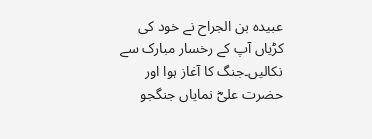عبیدہ بن الجراح نے خود کی کڑیاں آپ کے رخسار مبارک سے نکالیں۔جنگ کا آغاز ہوا اور حضرت علیؓ نمایاں جنگجو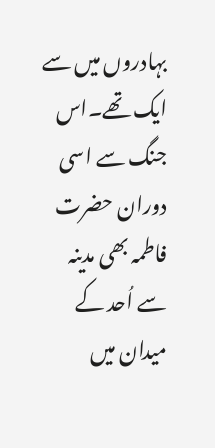بہادروں میں سے ایک تھے۔اس جنگ سے اسی دوران حضرت فاطمہ بھی مدینہ سے اُحد کے میدان میں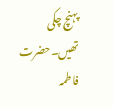پہنچ چکی تھیں۔حضرت فاطمہ